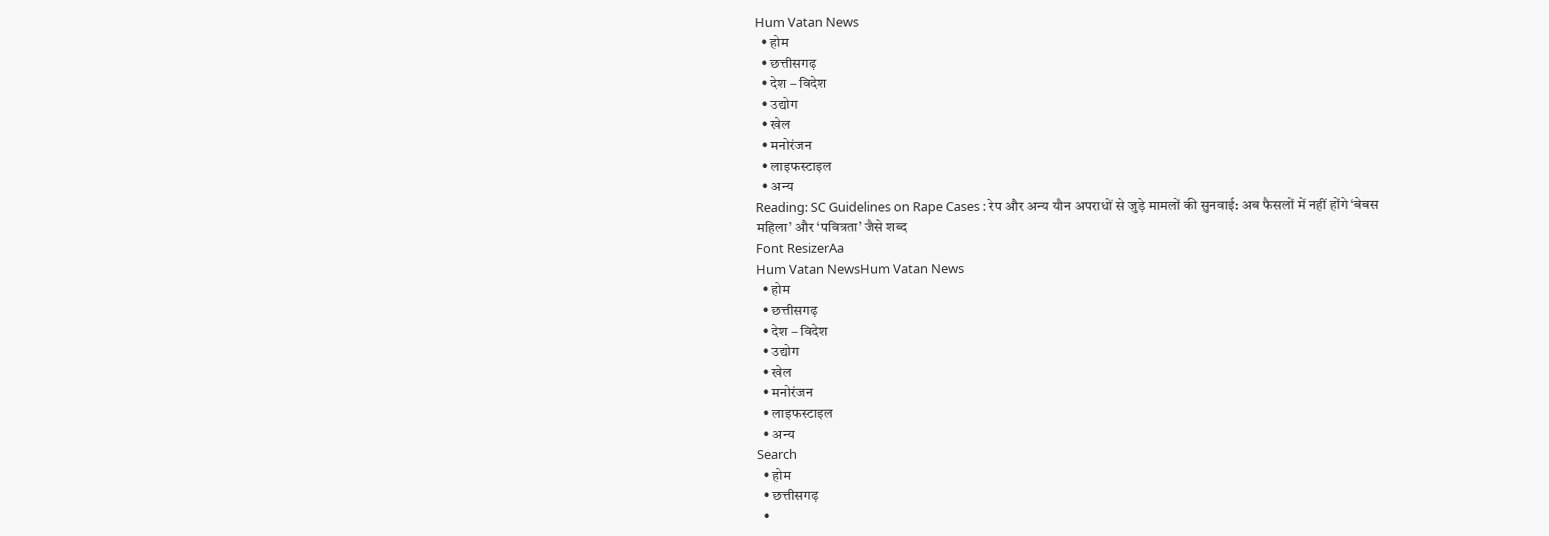Hum Vatan News
  • होम
  • छत्तीसगढ़
  • देश – विदेश
  • उद्योग
  • खेल
  • मनोरंजन
  • लाइफस्टाइल
  • अन्य
Reading: SC Guidelines on Rape Cases : रेप और अन्य यौन अपराधों से जुड़े मामलों की सुनवाई: अब फैसलों में नहीं होंगे ‘बेबस महिला’ और ‘पवित्रता’ जैसे शब्द
Font ResizerAa
Hum Vatan NewsHum Vatan News
  • होम
  • छत्तीसगढ़
  • देश – विदेश
  • उद्योग
  • खेल
  • मनोरंजन
  • लाइफस्टाइल
  • अन्य
Search
  • होम
  • छत्तीसगढ़
  •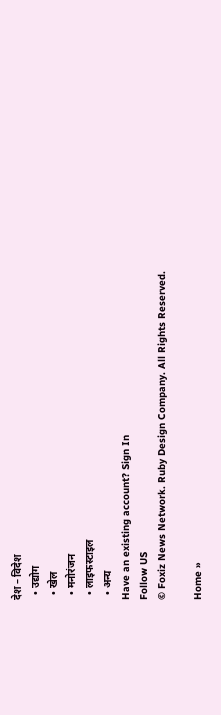देश – विदेश
  • उद्योग
  • खेल
  • मनोरंजन
  • लाइफस्टाइल
  • अन्य
Have an existing account? Sign In
Follow US
© Foxiz News Network. Ruby Design Company. All Rights Reserved.

Home »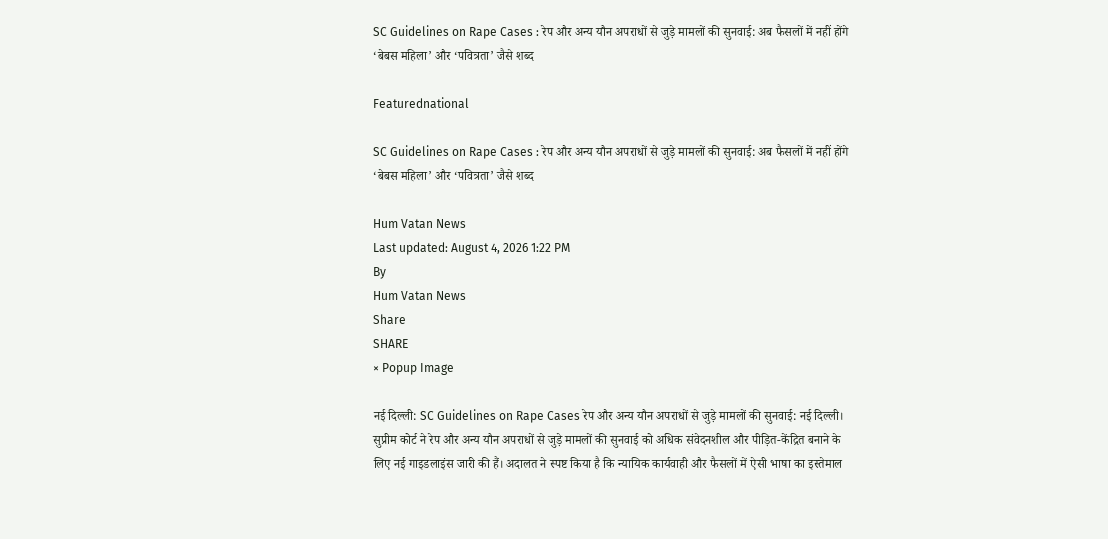SC Guidelines on Rape Cases : रेप और अन्य यौन अपराधों से जुड़े मामलों की सुनवाई: अब फैसलों में नहीं होंगे ‘बेबस महिला’ और ‘पवित्रता’ जैसे शब्द

Featurednational

SC Guidelines on Rape Cases : रेप और अन्य यौन अपराधों से जुड़े मामलों की सुनवाई: अब फैसलों में नहीं होंगे ‘बेबस महिला’ और ‘पवित्रता’ जैसे शब्द

Hum Vatan News
Last updated: August 4, 2026 1:22 PM
By
Hum Vatan News
Share
SHARE
× Popup Image

नई दिल्ली: SC Guidelines on Rape Cases रेप और अन्य यौन अपराधों से जुड़े मामलों की सुनवाई: नई दिल्ली। सुप्रीम कोर्ट ने रेप और अन्य यौन अपराधों से जुड़े मामलों की सुनवाई को अधिक संवेदनशील और पीड़ित-केंद्रित बनाने के लिए नई गाइडलाइंस जारी की हैं। अदालत ने स्पष्ट किया है कि न्यायिक कार्यवाही और फैसलों में ऐसी भाषा का इस्तेमाल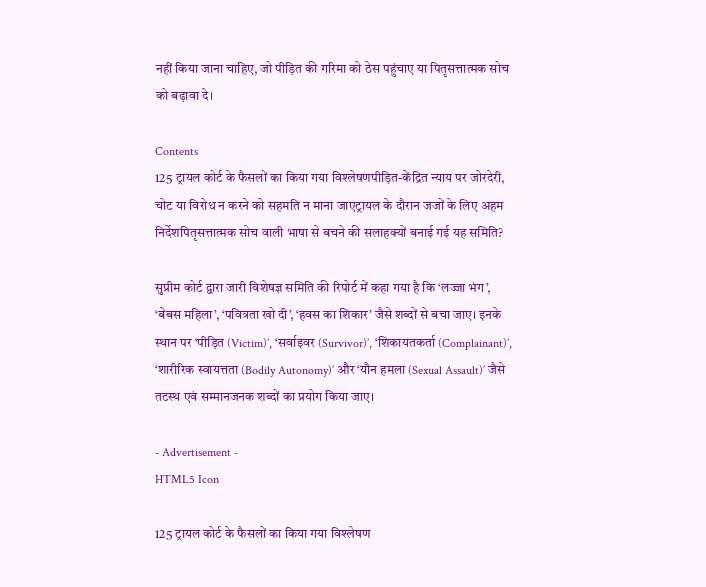नहीं किया जाना चाहिए, जो पीड़ित की गरिमा को ठेस पहुंचाए या पितृसत्तात्मक सोच को बढ़ावा दे।

Contents
125 ट्रायल कोर्ट के फैसलों का किया गया विश्लेषणपीड़ित-केंद्रित न्याय पर जोरदेरी, चोट या विरोध न करने को सहमति न माना जाएट्रायल के दौरान जजों के लिए अहम निर्देशपितृसत्तात्मक सोच वाली भाषा से बचने की सलाहक्यों बनाई गई यह समिति?

सुप्रीम कोर्ट द्वारा जारी विशेषज्ञ समिति की रिपोर्ट में कहा गया है कि ‘लज्जा भंग’, ‘बेबस महिला’, ‘पवित्रता खो दी’, ‘हवस का शिकार’ जैसे शब्दों से बचा जाए। इनके स्थान पर ‘पीड़ित (Victim)’, ‘सर्वाइवर (Survivor)’, ‘शिकायतकर्ता (Complainant)’, ‘शारीरिक स्वायत्तता (Bodily Autonomy)’ और ‘यौन हमला (Sexual Assault)’ जैसे तटस्थ एवं सम्मानजनक शब्दों का प्रयोग किया जाए।

- Advertisement -
HTML5 Icon

125 ट्रायल कोर्ट के फैसलों का किया गया विश्लेषण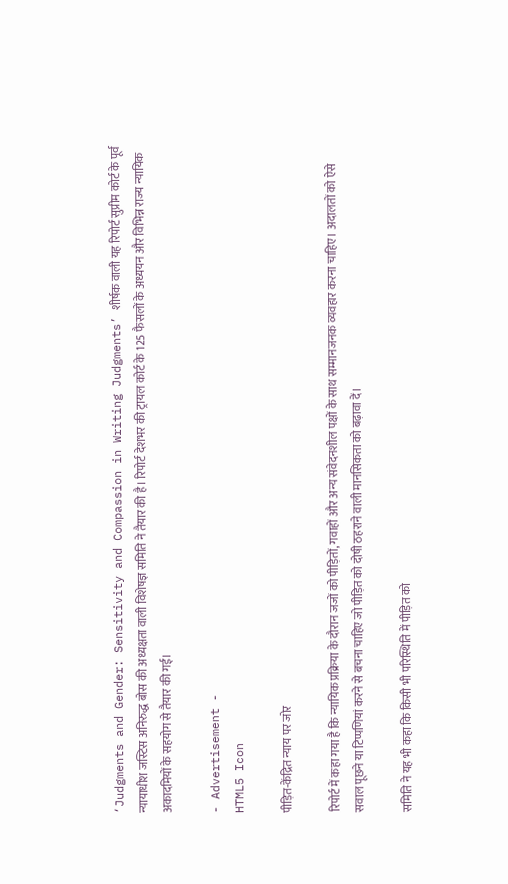‘Judgments and Gender: Sensitivity and Compassion in Writing Judgments’ शीर्षक वाली यह रिपोर्ट सुप्रीम कोर्ट के पूर्व न्यायाधीश जस्टिस अनिरुद्ध बोस की अध्यक्षता वाली विशेषज्ञ समिति ने तैयार की है। रिपोर्ट देशभर की ट्रायल कोर्ट के 125 फैसलों के अध्ययन और विभिन्न राज्य न्यायिक अकादमियों के सहयोग से तैयार की गई।

- Advertisement -
HTML5 Icon

पीड़ित-केंद्रित न्याय पर जोर

रिपोर्ट में कहा गया है कि न्यायिक प्रक्रिया के दौरान जजों को पीड़ितों, गवाहों और अन्य संवेदनशील पक्षों के साथ सम्मानजनक व्यवहार करना चाहिए। अदालतों को ऐसे सवाल पूछने या टिप्पणियां करने से बचना चाहिए जो पीड़ित को दोषी ठहराने वाली मानसिकता को बढ़ावा दें।

समिति ने यह भी कहा कि किसी भी परिस्थिति में पीड़ित को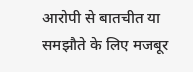आरोपी से बातचीत या समझौते के लिए मजबूर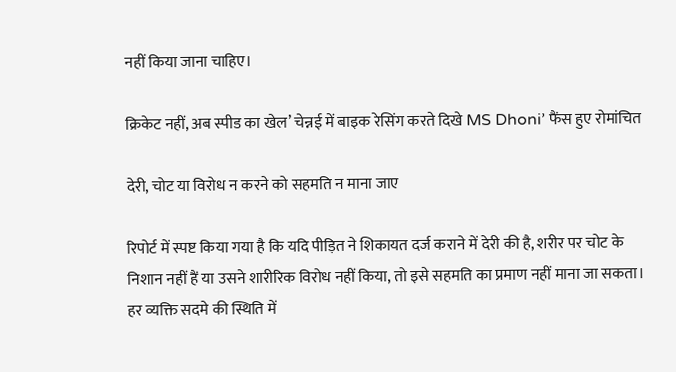नहीं किया जाना चाहिए।

क्रिकेट नहीं, अब स्पीड का खेल’ चेन्नई में बाइक रेसिंग करते दिखे MS Dhoni’ फैंस हुए रोमांचित

देरी, चोट या विरोध न करने को सहमति न माना जाए

रिपोर्ट में स्पष्ट किया गया है कि यदि पीड़ित ने शिकायत दर्ज कराने में देरी की है, शरीर पर चोट के निशान नहीं हैं या उसने शारीरिक विरोध नहीं किया, तो इसे सहमति का प्रमाण नहीं माना जा सकता। हर व्यक्ति सदमे की स्थिति में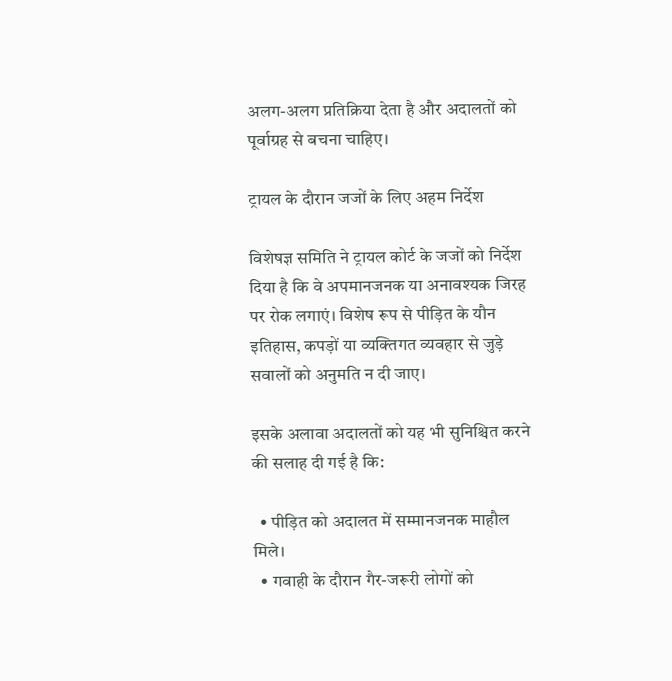अलग-अलग प्रतिक्रिया देता है और अदालतों को पूर्वाग्रह से बचना चाहिए।

ट्रायल के दौरान जजों के लिए अहम निर्देश

विशेषज्ञ समिति ने ट्रायल कोर्ट के जजों को निर्देश दिया है कि वे अपमानजनक या अनावश्यक जिरह पर रोक लगाएं। विशेष रूप से पीड़ित के यौन इतिहास, कपड़ों या व्यक्तिगत व्यवहार से जुड़े सवालों को अनुमति न दी जाए।

इसके अलावा अदालतों को यह भी सुनिश्चित करने की सलाह दी गई है कि:

  • पीड़ित को अदालत में सम्मानजनक माहौल मिले।
  • गवाही के दौरान गैर-जरूरी लोगों को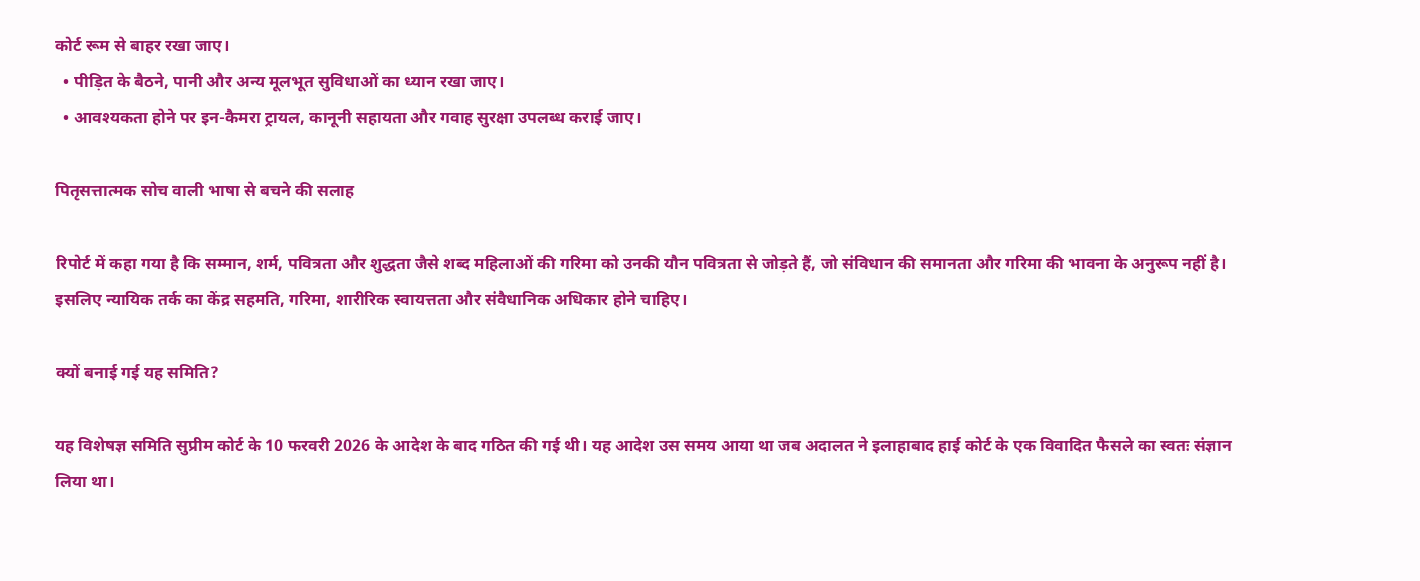कोर्ट रूम से बाहर रखा जाए।
  • पीड़ित के बैठने, पानी और अन्य मूलभूत सुविधाओं का ध्यान रखा जाए।
  • आवश्यकता होने पर इन-कैमरा ट्रायल, कानूनी सहायता और गवाह सुरक्षा उपलब्ध कराई जाए।

पितृसत्तात्मक सोच वाली भाषा से बचने की सलाह

रिपोर्ट में कहा गया है कि सम्मान, शर्म, पवित्रता और शुद्धता जैसे शब्द महिलाओं की गरिमा को उनकी यौन पवित्रता से जोड़ते हैं, जो संविधान की समानता और गरिमा की भावना के अनुरूप नहीं है। इसलिए न्यायिक तर्क का केंद्र सहमति, गरिमा, शारीरिक स्वायत्तता और संवैधानिक अधिकार होने चाहिए।

क्यों बनाई गई यह समिति?

यह विशेषज्ञ समिति सुप्रीम कोर्ट के 10 फरवरी 2026 के आदेश के बाद गठित की गई थी। यह आदेश उस समय आया था जब अदालत ने इलाहाबाद हाई कोर्ट के एक विवादित फैसले का स्वतः संज्ञान लिया था।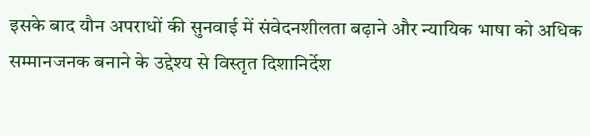इसके बाद यौन अपराधों की सुनवाई में संवेदनशीलता बढ़ाने और न्यायिक भाषा को अधिक सम्मानजनक बनाने के उद्देश्य से विस्तृत दिशानिर्देश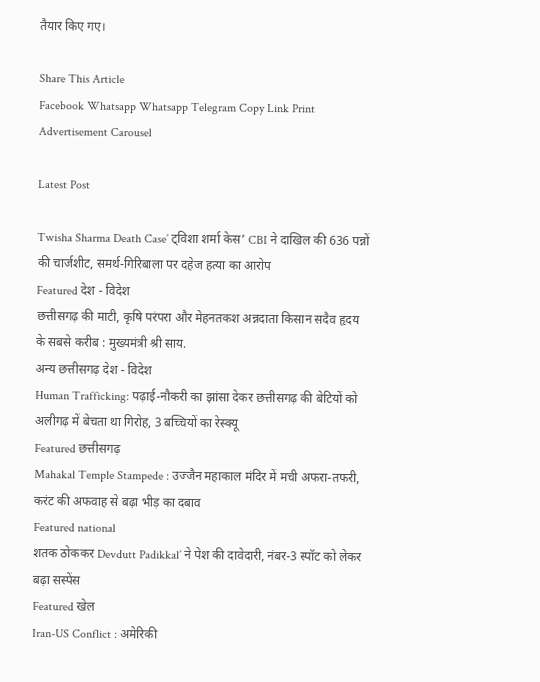तैयार किए गए।

Share This Article
Facebook Whatsapp Whatsapp Telegram Copy Link Print
Advertisement Carousel

Latest Post

Twisha Sharma Death Case’ ट्विशा शर्मा केस’ CBI ने दाखिल की 636 पन्नों की चार्जशीट, समर्थ-गिरिबाला पर दहेज हत्या का आरोप
Featured देश - विदेश
छत्तीसगढ़ की माटी, कृषि परंपरा और मेहनतकश अन्नदाता किसान सदैव हृदय के सबसे करीब : मुख्यमंत्री श्री साय.
अन्य छत्तीसगढ़ देश - विदेश
Human Trafficking: पढ़ाई-नौकरी का झांसा देकर छत्तीसगढ़ की बेटियों को अलीगढ़ में बेचता था गिरोह, 3 बच्चियों का रेस्क्यू
Featured छत्तीसगढ़
Mahakal Temple Stampede : उज्जैन महाकाल मंदिर में मची अफरा-तफरी, करंट की अफवाह से बढ़ा भीड़ का दबाव
Featured national
शतक ठोककर Devdutt Padikkal’ ने पेश की दावेदारी, नंबर-3 स्पॉट को लेकर बढ़ा सस्पेंस
Featured खेल
Iran-US Conflict : अमेरिकी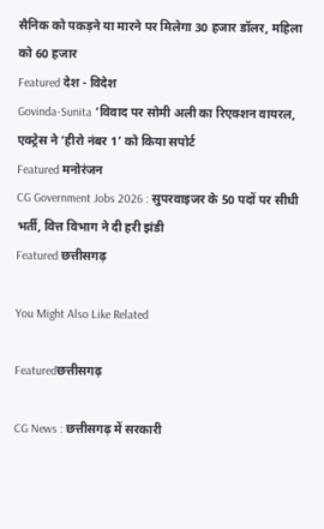सैनिक को पकड़ने या मारने पर मिलेगा 30 हजार डॉलर, महिला को 60 हजार
Featured देश - विदेश
Govinda-Sunita ‘विवाद पर सोमी अली का रिएक्शन वायरल, एक्ट्रेस ने ‘हीरो नंबर 1’ को किया सपोर्ट
Featured मनोरंजन
CG Government Jobs 2026 : सुपरवाइजर के 50 पदों पर सीधी भर्ती, वित्त विभाग ने दी हरी झंडी
Featured छत्तीसगढ़

You Might Also Like Related

Featuredछत्तीसगढ़

CG News : छत्तीसगढ़ में सरकारी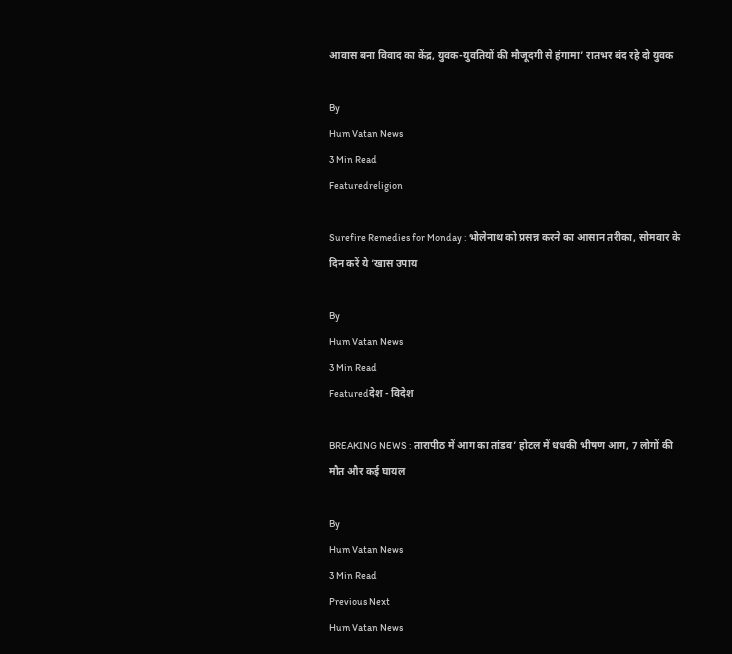आवास बना विवाद का केंद्र, युवक-युवतियों की मौजूदगी से हंगामा’ रातभर बंद रहे दो युवक

By
Hum Vatan News
3 Min Read
Featuredreligion

Surefire Remedies for Monday : भोलेनाथ को प्रसन्न करने का आसान तरीका, सोमवार के दिन करें ये ‘खास उपाय

By
Hum Vatan News
3 Min Read
Featuredदेश - विदेश

BREAKING NEWS : तारापीठ में आग का तांडव’ होटल में धधकी भीषण आग, 7 लोगों की मौत और कई घायल

By
Hum Vatan News
3 Min Read
Previous Next
Hum Vatan News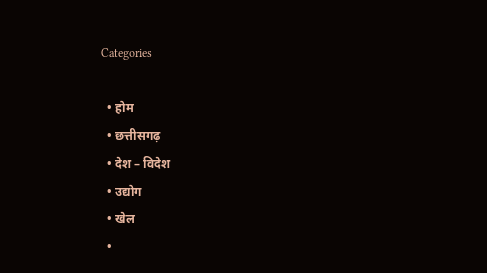Categories

  • होम
  • छत्तीसगढ़
  • देश – विदेश
  • उद्योग
  • खेल
  •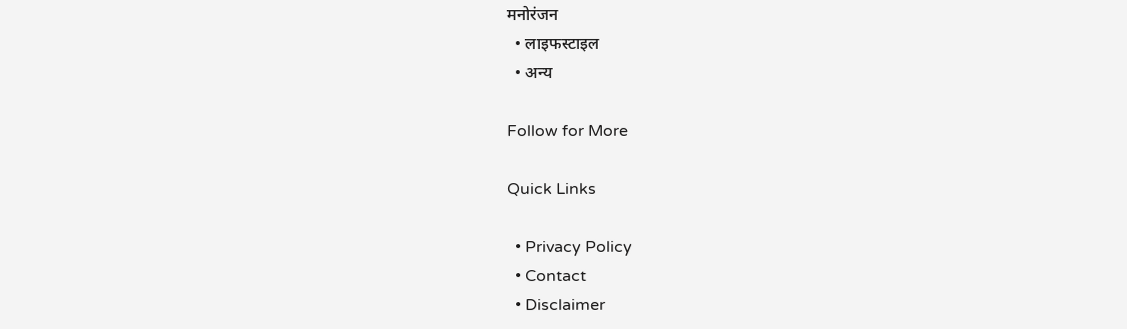मनोरंजन
  • लाइफस्टाइल
  • अन्य

Follow for More

Quick Links

  • Privacy Policy
  • Contact
  • Disclaimer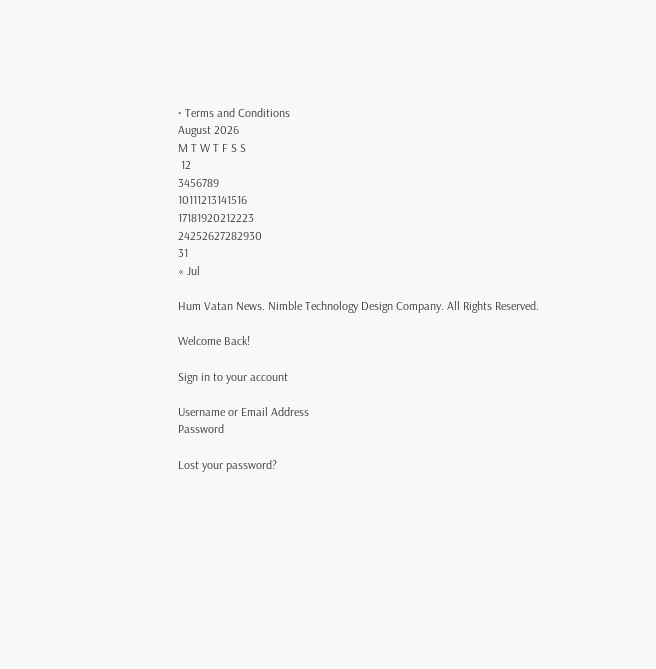• Terms and Conditions
August 2026
M T W T F S S
 12
3456789
10111213141516
17181920212223
24252627282930
31
« Jul

Hum Vatan News. Nimble Technology Design Company. All Rights Reserved.

Welcome Back!

Sign in to your account

Username or Email Address
Password

Lost your password?